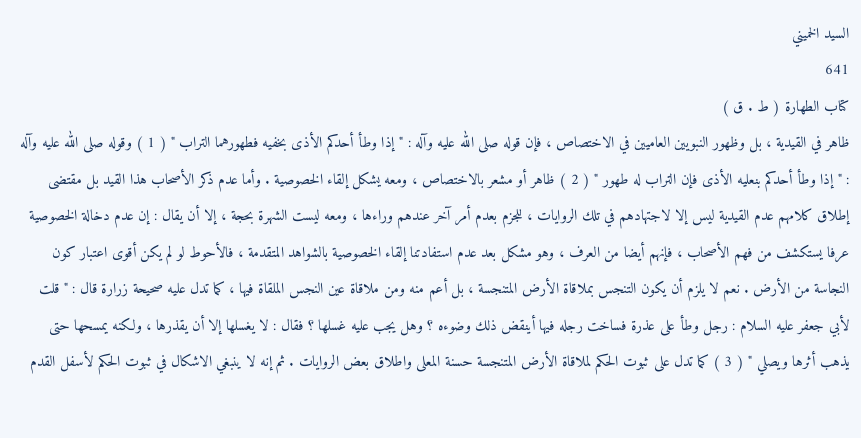السيد الخميني
641
كتاب الطهارة ( ط . ق )
ظاهر في القيدية ، بل وظهور النبويين العاميين في الاختصاص ، فإن قوله صلى الله عليه وآله : " إذا وطأ أحدكم الأذى بخفيه فطهورهما التراب " ( 1 ) وقوله صلى الله عليه وآله : " إذا وطأ أحدكم بنعليه الأذى فإن التراب له طهور " ( 2 ) ظاهر أو مشعر بالاختصاص ، ومعه يشكل إلقاء الخصوصية . وأما عدم ذكر الأصحاب هذا القيد بل مقتضى إطلاق كلامهم عدم القيدية ليس إلا لاجتهادهم في تلك الروايات ، للجزم بعدم أمر آخر عندهم وراءها ، ومعه ليست الشهرة بحجة ، إلا أن يقال : إن عدم دخالة الخصوصية عرفا يستكشف من فهم الأصحاب ، فإنهم أيضا من العرف ، وهو مشكل بعد عدم استفادتنا إلقاء الخصوصية بالشواهد المتقدمة ، فالأحوط لو لم يكن أقوى اعتبار كون النجاسة من الأرض . نعم لا يلزم أن يكون التنجس بملاقاة الأرض المتنجسة ، بل أعم منه ومن ملاقاة عين النجس الملقاة فيها ، كما تدل عليه صحيحة زرارة قال : " قلت لأبي جعفر عليه السلام : رجل وطأ على عذرة فساخت رجله فيها أينقض ذلك وضوءه ؟ وهل يجب عليه غسلها ؟ فقال : لا يغسلها إلا أن يقذرها ، ولكنه يمسحها حتى يذهب أثرها ويصلي " ( 3 ) كما تدل على ثبوت الحكم لملاقاة الأرض المتنجسة حسنة المعلى واطلاق بعض الروايات . ثم إنه لا ينبغي الاشكال في ثبوت الحكم لأسفل القدم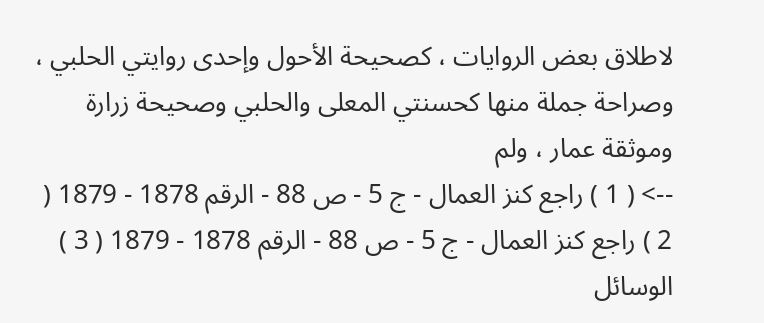لاطلاق بعض الروايات ، كصحيحة الأحول وإحدى روايتي الحلبي ، وصراحة جملة منها كحسنتي المعلى والحلبي وصحيحة زرارة وموثقة عمار ، ولم
--> ( 1 ) راجع كنز العمال - ج 5 - ص 88 - الرقم 1878 - 1879 ( 2 ) راجع كنز العمال - ج 5 - ص 88 - الرقم 1878 - 1879 ( 3 ) الوسائل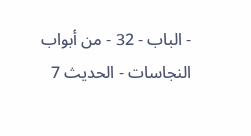- الباب - 32 - من أبواب النجاسات - الحديث 7